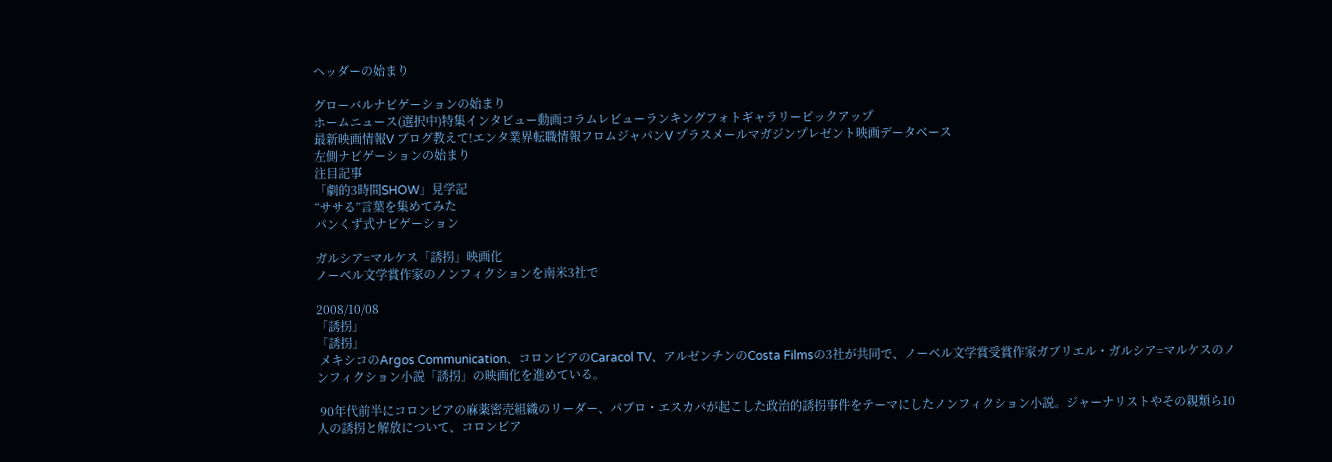ヘッダーの始まり

グローバルナビゲーションの始まり
ホームニュース(選択中)特集インタビュー動画コラムレビューランキングフォトギャラリーピックアップ
最新映画情報V ブログ教えて!エンタ業界転職情報フロムジャパンV プラスメールマガジンプレゼント映画データベース
左側ナビゲーションの始まり
注目記事
「劇的3時間SHOW」見学記
“ササる”言葉を集めてみた
パンくず式ナビゲーション

ガルシア=マルケス「誘拐」映画化
ノーベル文学賞作家のノンフィクションを南米3社で

2008/10/08
「誘拐」
「誘拐」
 メキシコのArgos Communication、コロンビアのCaracol TV、アルゼンチンのCosta Filmsの3社が共同で、ノーベル文学賞受賞作家ガブリエル・ガルシア=マルケスのノンフィクション小説「誘拐」の映画化を進めている。

 90年代前半にコロンビアの麻薬密売組織のリーダー、パブロ・エスカバが起こした政治的誘拐事件をテーマにしたノンフィクション小説。ジャーナリストやその親類ら10人の誘拐と解放について、コロンビア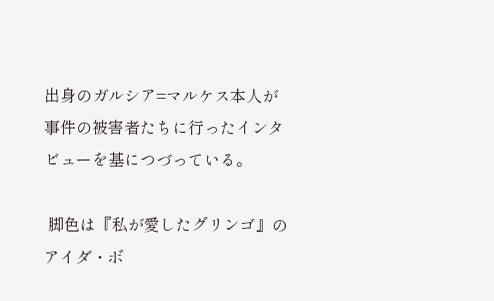出身のガルシア=マルケス本人が事件の被害者たちに行ったインタビューを基につづっている。

 脚色は『私が愛したグリンゴ』のアイダ・ボ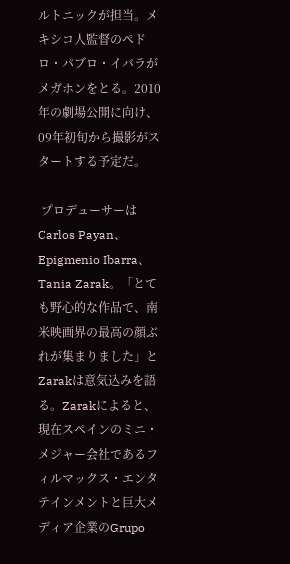ルトニックが担当。メキシコ人監督のペドロ・パブロ・イバラがメガホンをとる。2010年の劇場公開に向け、09年初旬から撮影がスタートする予定だ。

 プロデューサーはCarlos Payan、Epigmenio Ibarra、Tania Zarak。「とても野心的な作品で、南米映画界の最高の顔ぶれが集まりました」とZarakは意気込みを語る。Zarakによると、現在スペインのミニ・メジャー会社であるフィルマックス・エンタテインメントと巨大メディア企業のGrupo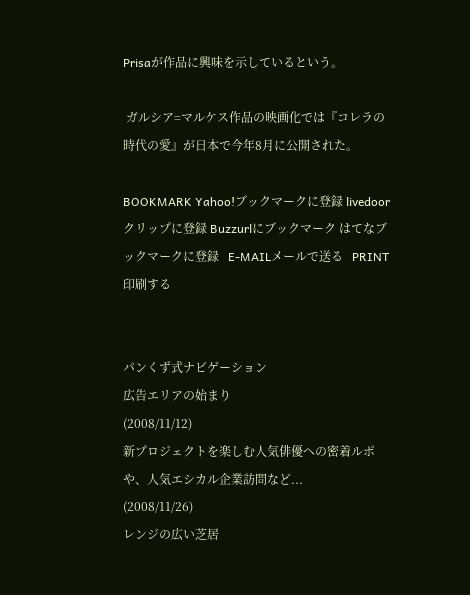Prisaが作品に興味を示しているという。

 ガルシア=マルケス作品の映画化では『コレラの時代の愛』が日本で今年8月に公開された。

BOOKMARK Yahoo!ブックマークに登録 livedoorクリップに登録 Buzzurlにブックマーク はてなブックマークに登録   E-MAILメールで送る   PRINT印刷する


パンくず式ナビゲーション
広告エリアの始まり
(2008/11/12)
新プロジェクトを楽しむ人気俳優への密着ルポや、人気エシカル企業訪問など...
(2008/11/26)
レンジの広い芝居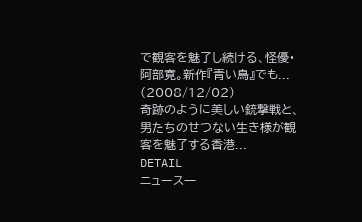で観客を魅了し続ける、怪優・阿部寛。新作『青い鳥』でも...
(2008/12/02)
奇跡のように美しい銃撃戦と、男たちのせつない生き様が観客を魅了する香港...
DETAIL
ニュース一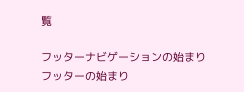覧

フッターナビゲーションの始まり
フッターの始まり